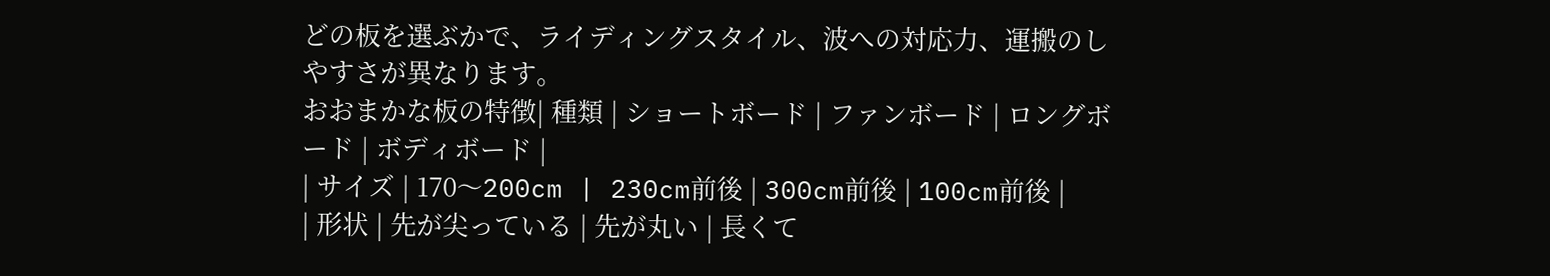どの板を選ぶかで、ライディングスタイル、波への対応力、運搬のしやすさが異なります。
おおまかな板の特徴| 種類 | ショートボード | ファンボード | ロングボード | ボディボード |
| サイズ | 170〜200cm | 230cm前後 | 300cm前後 | 100cm前後 |
| 形状 | 先が尖っている | 先が丸い | 長くて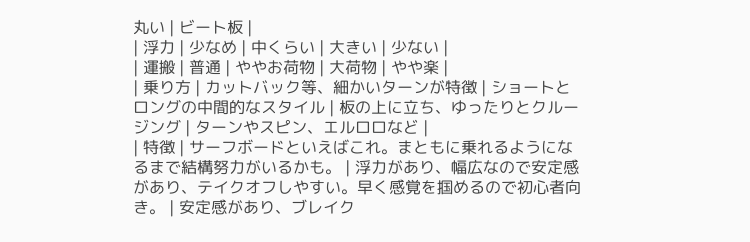丸い | ビート板 |
| 浮力 | 少なめ | 中くらい | 大きい | 少ない |
| 運搬 | 普通 | ややお荷物 | 大荷物 | やや楽 |
| 乗り方 | カットバック等、細かいターンが特徴 | ショートとロングの中間的なスタイル | 板の上に立ち、ゆったりとクルージング | ターンやスピン、エルロロなど |
| 特徴 | サーフボードといえばこれ。まともに乗れるようになるまで結構努力がいるかも。 | 浮力があり、幅広なので安定感があり、テイクオフしやすい。早く感覚を掴めるので初心者向き。 | 安定感があり、ブレイク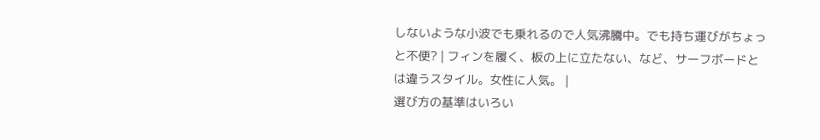しないような小波でも乗れるので人気沸騰中。でも持ち運びがちょっと不便? | フィンを履く、板の上に立たない、など、サーフボードとは違うスタイル。女性に人気。 |
選び方の基準はいろい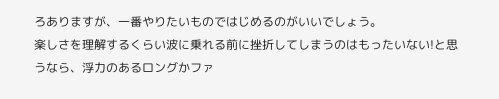ろありますが、一番やりたいものではじめるのがいいでしょう。
楽しさを理解するくらい波に乗れる前に挫折してしまうのはもったいない!と思うなら、浮力のあるロングかファ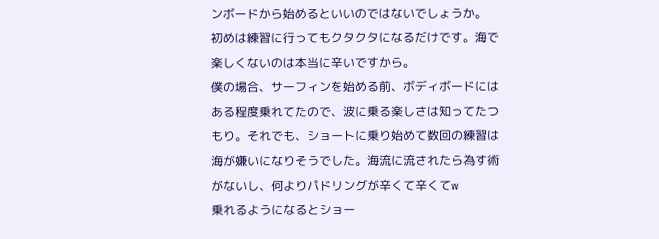ンボードから始めるといいのではないでしょうか。
初めは練習に行ってもクタクタになるだけです。海で楽しくないのは本当に辛いですから。
僕の場合、サーフィンを始める前、ボディボードにはある程度乗れてたので、波に乗る楽しさは知ってたつもり。それでも、ショートに乗り始めて数回の練習は海が嫌いになりそうでした。海流に流されたら為す術がないし、何よりパドリングが辛くて辛くてw
乗れるようになるとショー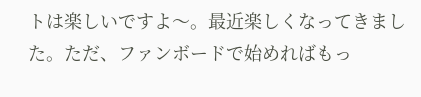トは楽しいですよ〜。最近楽しくなってきました。ただ、ファンボードで始めればもっ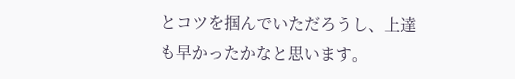とコツを掴んでいただろうし、上達も早かったかなと思います。